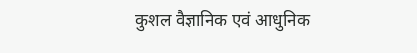कुशल वैज्ञानिक एवं आधुनिक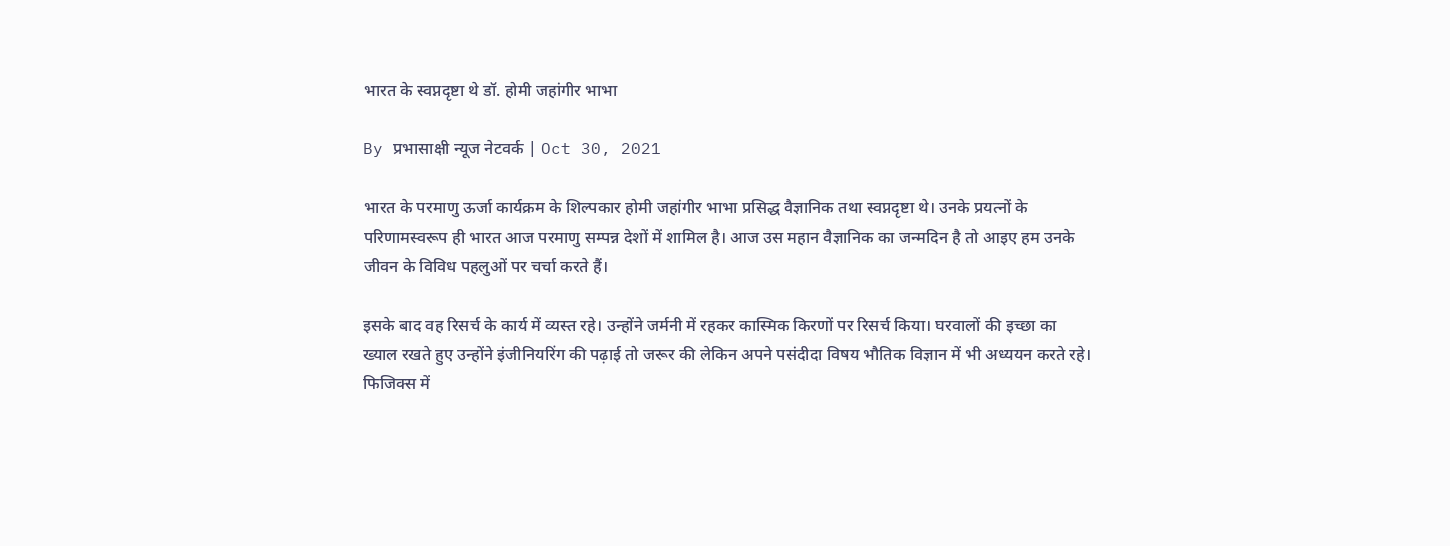भारत के स्वप्नदृष्टा थे डॉ. होमी जहांगीर भाभा

By प्रभासाक्षी न्यूज नेटवर्क | Oct 30, 2021

भारत के परमाणु ऊर्जा कार्यक्रम के शिल्पकार होमी जहांगीर भाभा प्रसिद्ध वैज्ञानिक तथा स्वप्नदृष्टा थे। उनके प्रयत्नों के परिणामस्वरूप ही भारत आज परमाणु सम्पन्न देशों में शामिल है। आज उस महान वैज्ञानिक का जन्मदिन है तो आइए हम उनके जीवन के विविध पहलुओं पर चर्चा करते हैं।

इसके बाद वह रिसर्च के कार्य में व्यस्त रहे। उन्होंने जर्मनी में रहकर कास्मिक किरणों पर रिसर्च किया। घरवालों की इच्छा का ख्याल रखते हुए उन्होंने इंजीनियरिंग की पढ़ाई तो जरूर की लेकिन अपने पसंदीदा विषय भौतिक विज्ञान में भी अध्ययन करते रहे। फिजिक्स में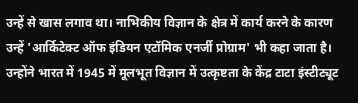उन्हें से खास लगाव था। नाभिकीय विज्ञान के क्षेत्र में कार्य करने के कारण उन्हें 'आर्किटेक्ट ऑफ इंडियन एटॉमिक एनर्जी प्रोग्राम' भी कहा जाता है। उन्होंने भारत में 1945 में मूलभूत विज्ञान में उत्कृष्टता के केंद्र टाटा इंस्टीट्यूट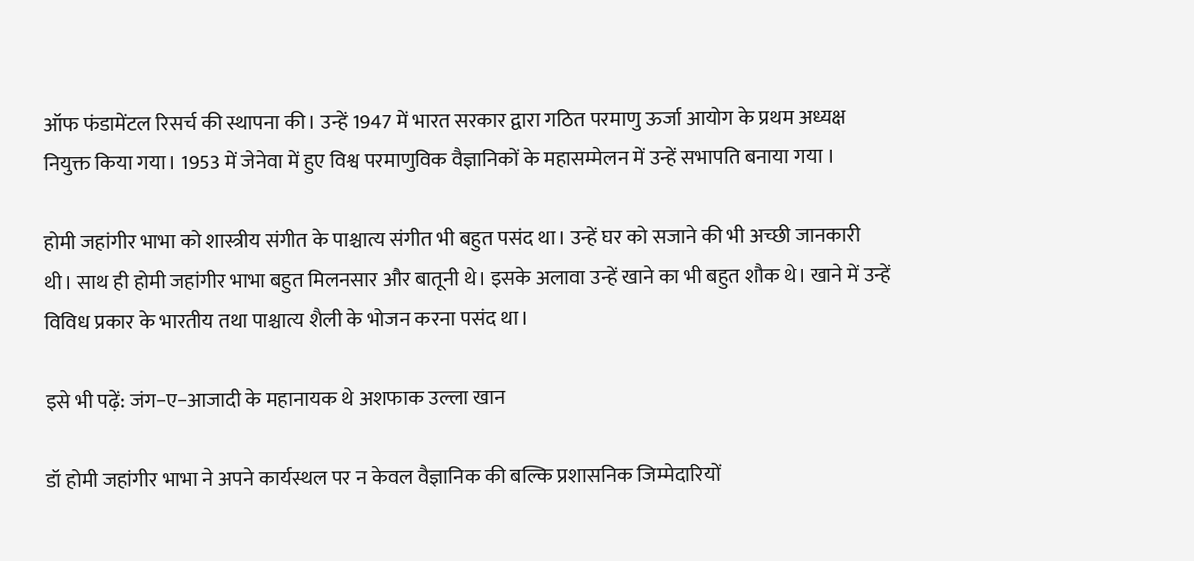ऑफ फंडामेंटल रिसर्च की स्थापना की। उन्हें 1947 में भारत सरकार द्वारा गठित परमाणु ऊर्जा आयोग के प्रथम अध्यक्ष नियुक्त किया गया। 1953 में जेनेवा में हुए विश्व परमाणुविक वैज्ञानिकों के महासम्मेलन में उन्हें सभापति बनाया गया ।

होमी जहांगीर भाभा को शास्त्रीय संगीत के पाश्चात्य संगीत भी बहुत पसंद था। उन्हें घर को सजाने की भी अच्छी जानकारी थी। साथ ही होमी जहांगीर भाभा बहुत मिलनसार और बातूनी थे। इसके अलावा उन्हें खाने का भी बहुत शौक थे। खाने में उन्हें विविध प्रकार के भारतीय तथा पाश्चात्य शैली के भोजन करना पसंद था।

इसे भी पढ़ें: जंग−ए−आजादी के महानायक थे अशफाक उल्ला खान

डॉ होमी जहांगीर भाभा ने अपने कार्यस्थल पर न केवल वैज्ञानिक की बल्कि प्रशासनिक जिम्मेदारियों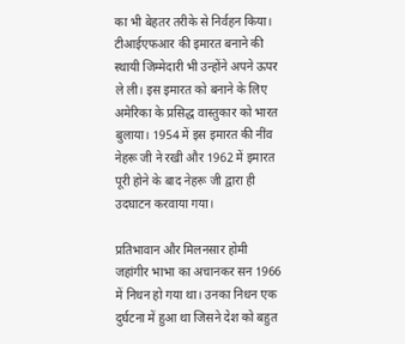का भी बेहतर तरीके से निर्वहन किया। टीआईएफआर की इमारत बनाने की स्थायी जिम्मेदारी भी उन्होंने अपने ऊपर ले ली। इस इमारत को बनाने के लिए अमेरिका के प्रसिद्ध वास्तुकार को भारत बुलाया। 1954 में इस इमारत की नींव नेहरू जी ने रखी और 1962 में इमारत पूरी होने के बाद नेहरू जी द्वारा ही उदघाटन करवाया गया।

प्रतिभावान और मिलनसार होमी जहांगीर भाभा का अचानकर सन 1966 में निधन हो गया था। उनका निधन एक दुर्घटना में हुआ था जिसने देश को बहुत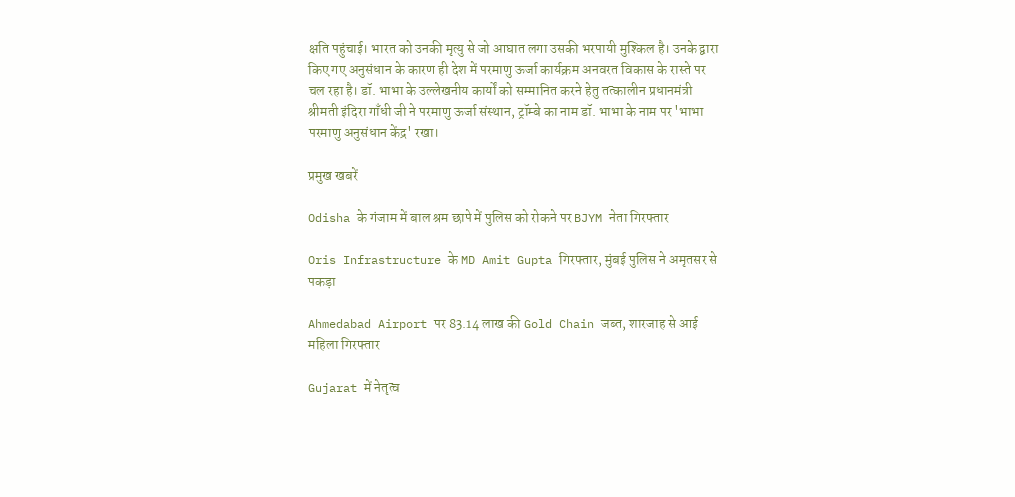क्षति पहुंचाई। भारत को उनकी मृत्यु से जो आघात लगा उसकी भरपायी मुश्किल है। उनके द्वारा किए गए अनुसंधान के कारण ही देश में परमाणु ऊर्जा कार्यक्रम अनवरत विकास के रास्ते पर चल रहा है। डॉ. भाभा के उल्लेखनीय कार्यों को सम्मानित करने हेतु तत्कालीन प्रधानमंत्री श्रीमती इंदिरा गाँधी जी ने परमाणु ऊर्जा संस्थान, ट्रॉम्बे का नाम डॉ. भाभा के नाम पर 'भाभा परमाणु अनुसंधान केंद्र' रखा।

प्रमुख खबरें

Odisha के गंजाम में बाल श्रम छापे में पुलिस को रोकने पर BJYM नेता गिरफ्तार

Oris Infrastructure के MD Amit Gupta गिरफ्तार, मुंबई पुलिस ने अमृतसर से पकड़ा

Ahmedabad Airport पर 83.14 लाख की Gold Chain जब्त, शारजाह से आई महिला गिरफ्तार

Gujarat में नेतृत्व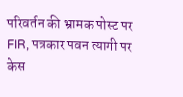परिवर्तन की भ्रामक पोस्ट पर FIR, पत्रकार पवन त्यागी पर केस